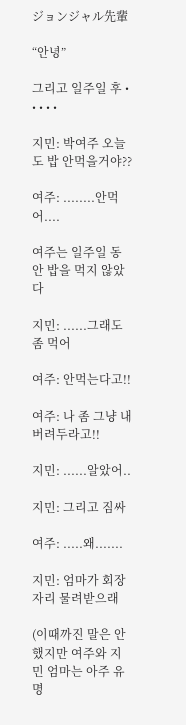ジョンジャル先輩

“안녕”

그리고 일주일 후 • • • • •

지민: 박여주 오늘도 밥 안먹을거야??

여주: ........안먹어....

여주는 일주일 동안 밥을 먹지 않았다

지민: ......그래도 좀 먹어

여주: 안먹는다고!!

여주: 나 좀 그냥 내버려두라고!!

지민: ......알았어..

지민: 그리고 짐싸

여주: .....왜.......

지민: 엄마가 회장자리 물려받으래

(이때까진 말은 안했지만 여주와 지민 엄마는 아주 유명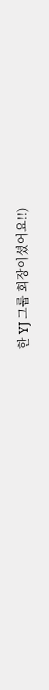한 YJ 그룹 회장이셨어요!!)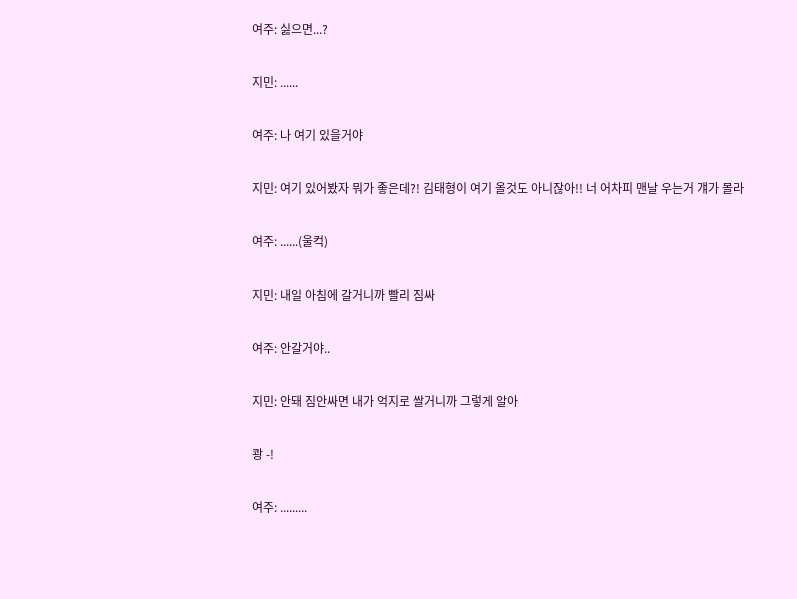여주: 싫으면...?

지민: ......

여주: 나 여기 있을거야

지민: 여기 있어봤자 뭐가 좋은데?! 김태형이 여기 올것도 아니잖아!! 너 어차피 맨날 우는거 걔가 몰라

여주: ......(울컥)

지민: 내일 아침에 갈거니까 빨리 짐싸

여주: 안갈거야..

지민: 안돼 짐안싸면 내가 억지로 쌀거니까 그렇게 알아

쾅 -!

여주: .........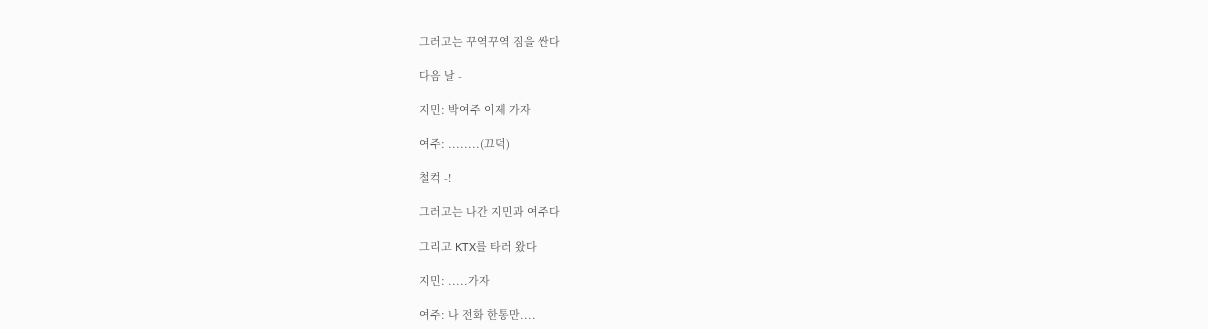그러고는 꾸역꾸역 짐을 싼다

다음 날 -

지민: 박여주 이제 가자

여주: ........(끄덕)

철컥 -!

그러고는 나간 지민과 여주다

그리고 KTX를 타러 왔다

지민: .....가자

여주: 나 전화 한통만....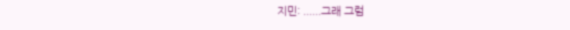지민: ......그래 그럼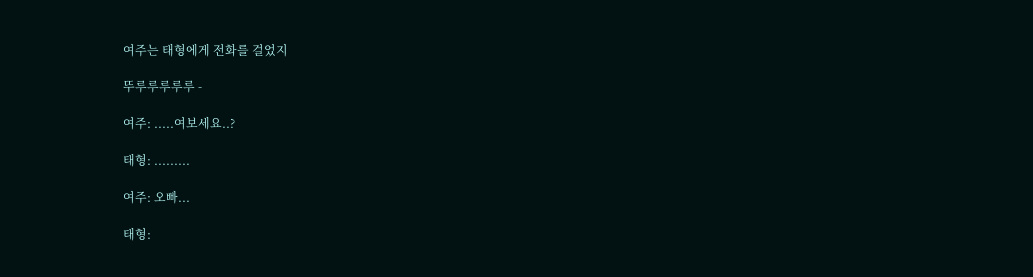여주는 태형에게 전화를 걸었지

뚜루루루루루 -

여주: .....여보세요..?

태형: .........

여주: 오빠...

태형: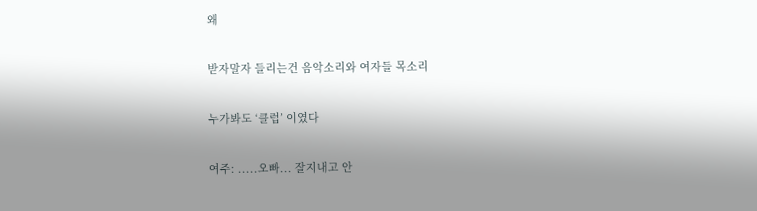왜

받자말자 들리는건 음악소리와 여자들 목소리

누가봐도 ‘클럽’ 이였다

여주: .....오빠... 잘지내고 안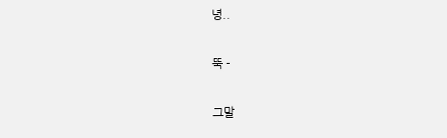녕..

뚝 -

그말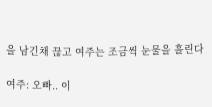을 남긴채 끊고 여주는 조금씩 눈물을 흘린다

여주: 오빠.. 이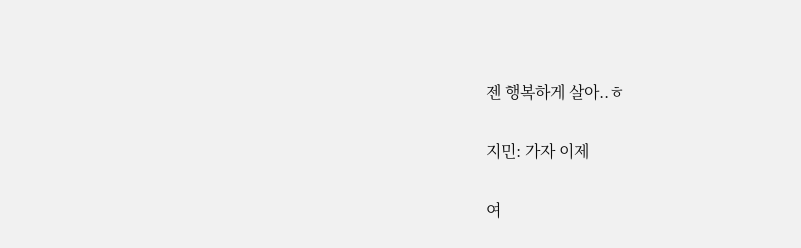젠 행복하게 살아..ㅎ

지민: 가자 이제

여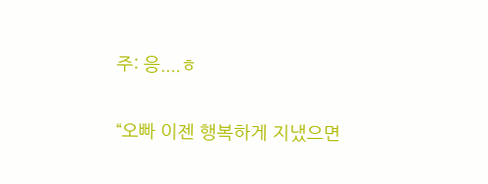주: 응....ㅎ

“오빠 이젠 행복하게 지냈으면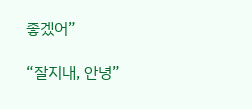좋겠어”

“잘지내, 안녕”